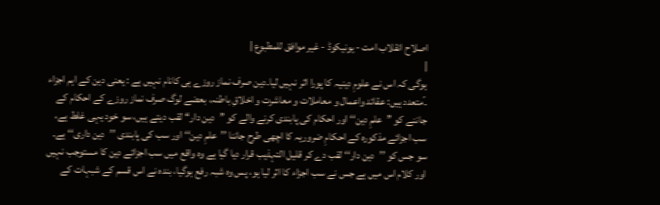اصلاح انقلاب امت - یونیکوڈ - غیر موافق للمطبوع |
|
ہوگی کہ اس نے علومِ دینیہ کا پورا اثر نہیں لیا۔دین صرف نماز روزے ہی کانام نہیں ہے : یعنی دین کے اہم اجزاء ۔ّمتعدد ہیں: عقائد واعمال و معاملات و معاشرت و اخلاقِ باطنہ، بعضے لوگ صرف نماز روزے کے احکام کے جاننے کو ’’علمِ دین‘‘ اور احکام کی پابندی کرنے والے کو ’’دین دار‘‘ لقب دیتے ہیں، سو خود یہی غلط ہے، سب اجزائے مذکورہ کے احکامِ ضروریہ کا اچھی طرح جاننا ’’علمِ دین‘‘ اور سب کی پابندی ’’دین داری‘‘ ہے۔ سو جس کو ’’دین دار‘‘ لقب دے کر قلیل التہذیب قرار دیا گیا ہے وہ واقع میں سب اجزائے دین کا مستوجب نہیں اور کلام اس میں ہے جس نے سب اجزاء کا اثر لیا ہو، پس وہ شبہ رفع ہوگیا، بندہ نے اس قسم کے شبہات کے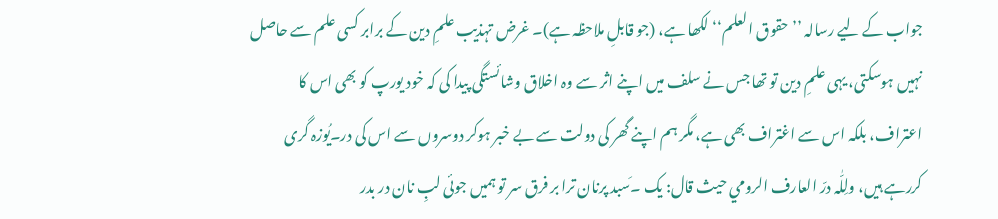جواب کے لیے رسالہ ’’حقوق العلم‘‘ لکھا ہے، (جو قابلِ ملاحظہ ہے)۔ غرض تہذیب علمِ دین کے برابر کسی علم سے حاصل نہیں ہوسکتی، یہی علمِ دین تو تھا جس نے سلف میں اپنے اثر سے وہ اخلاق وشائستگی پیدا کی کہ خود یورپ کو بھی اس کا اعتراف، بلکہ اس سے اغتراف بھی ہے، مگر ہم اپنے گھر کی دولت سے بے خبر ہوکر دوسروں سے اس کی در۔ُیوزہ گری کررہے ہیں، ولِلّٰہ درّ العارف الرومي حیث قال: یک ۔َسبد پرنان ترا بر فرق سر تو ہمیں جوئی لبِ نان در بدر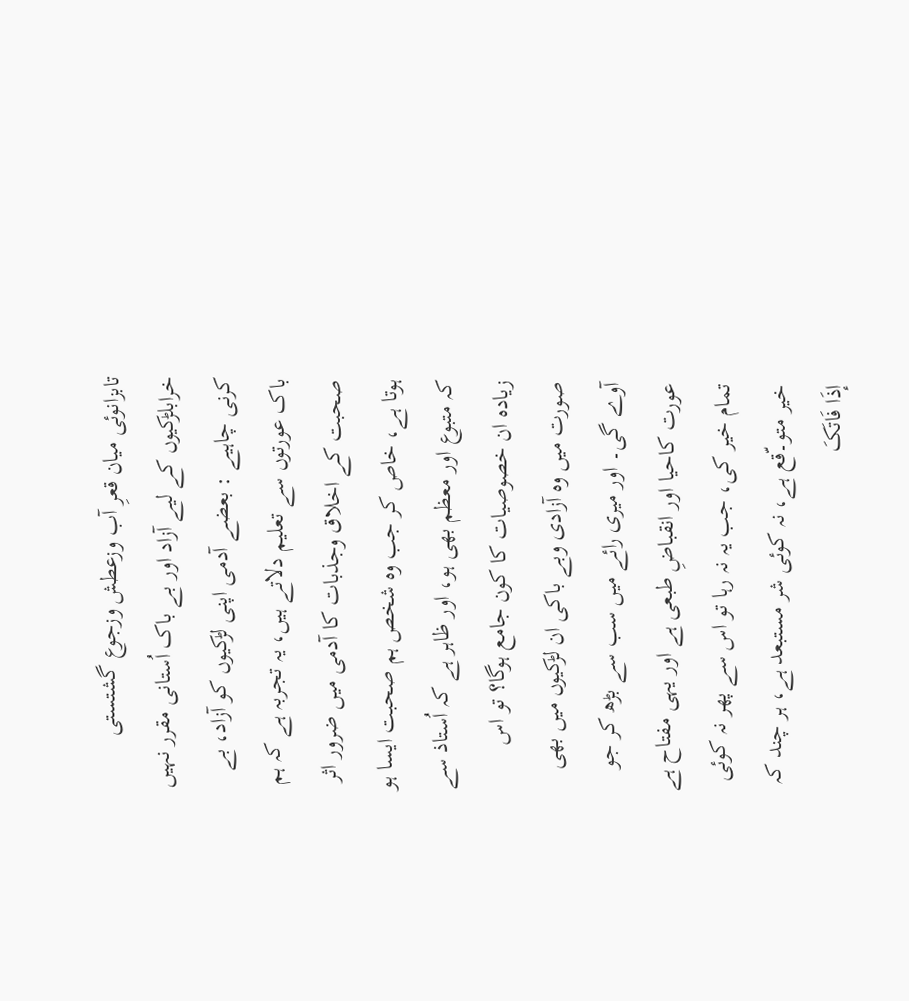تابزانوئی میان قعرِ آب وزعطش وزجوع گشتستی خرابلڑکیوں کے لیے آزاد اور بے باک اُستانی مقرر نہیں کرنی چاہیے : بعضے آدمی اپنی لڑکیوں کو آزاد، بے باک عورتوں سے تعلیم دلاتے ہیں، یہ تجربہ ہے کہ ہم صحبت کے اخلاق وجذبات کا آدمی میں ضرور اثر ہوتا ہے، خاص کر جب وہ شخص ہم صحبت ایسا ہو کہ متبوع اور معظم بھی ہو، اور ظاہر ہے کہ اُستاذ سے زیادہ ان خصوصیات کا کون جامع ہوگا؟ تو اس صورت میں وہ آزادی وبے باکی ان لڑکیوں میں بھی آوے گی۔ اور میری رائے میں سب سے بڑھ کر جو عورت کاحیا اور انقباضِ طبعی ہے اور یہی مفتاح ہے تمام خیر کی، جب یہ نہ رہا تو اس سے پھر نہ کوئی خیر متو۔ّقع ہے، نہ کوئی شر مستبعد ہے، ہر چند کہ إذَا فَاتَکَ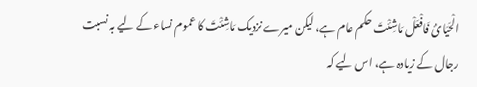الْحَیَائُ فَافْعَلْ مَاشِئْتَ حکم عام ہے، لیکن میرے نزدیک مَاشِئْتَ کا عموم نساء کے لیے بہ نسبت رجال کے زیادہ ہے، اس لیے کہ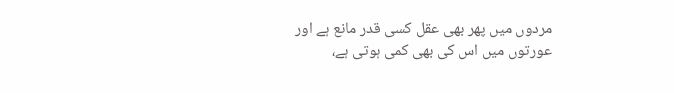مردوں میں پھر بھی عقل کسی قدر مانع ہے اور عورتوں میں اس کی بھی کمی ہوتی ہے،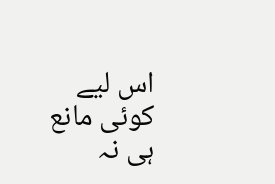اس لیے کوئی مانع ہی نہ